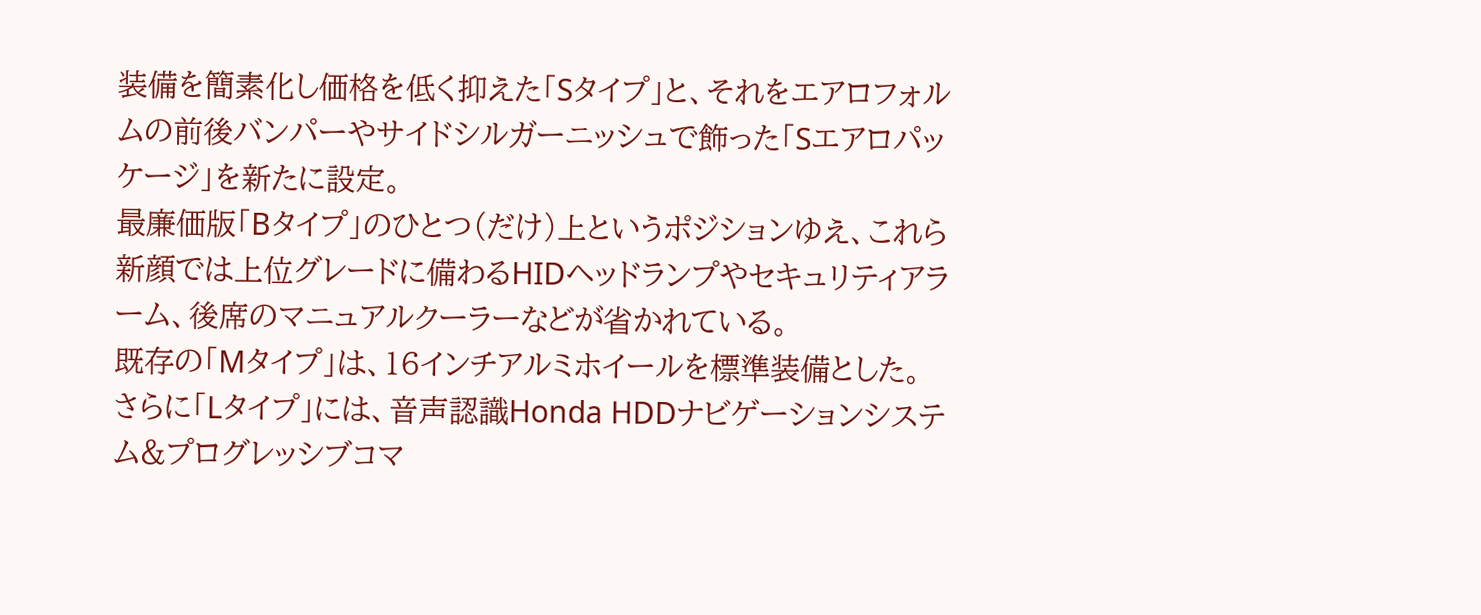装備を簡素化し価格を低く抑えた「Sタイプ」と、それをエアロフォルムの前後バンパーやサイドシルガーニッシュで飾った「Sエアロパッケージ」を新たに設定。
最廉価版「Bタイプ」のひとつ(だけ)上というポジションゆえ、これら新顔では上位グレードに備わるHIDヘッドランプやセキュリティアラーム、後席のマニュアルクーラーなどが省かれている。
既存の「Mタイプ」は、16インチアルミホイールを標準装備とした。
さらに「Lタイプ」には、音声認識Honda HDDナビゲーションシステム&プログレッシブコマ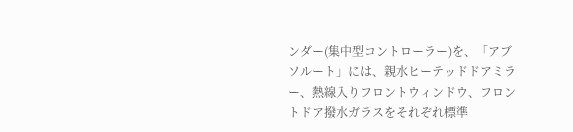ンダー(集中型コントローラー)を、「アブソルート」には、親水ヒーテッドドアミラー、熱線入りフロントウィンドウ、フロントドア撥水ガラスをそれぞれ標準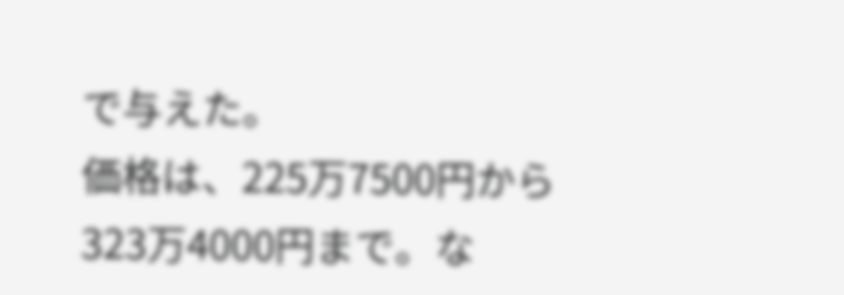で与えた。
価格は、225万7500円から323万4000円まで。な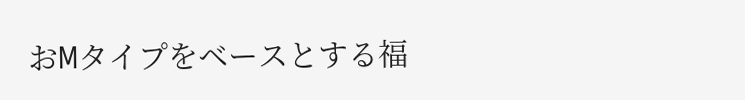おMタイプをベースとする福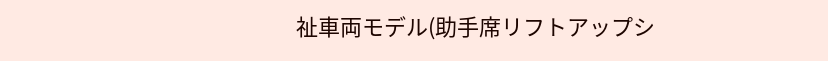祉車両モデル(助手席リフトアップシ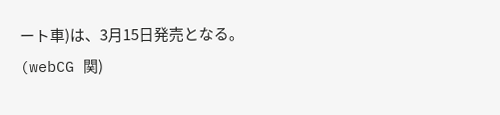ート車)は、3月15日発売となる。
(webCG 関)